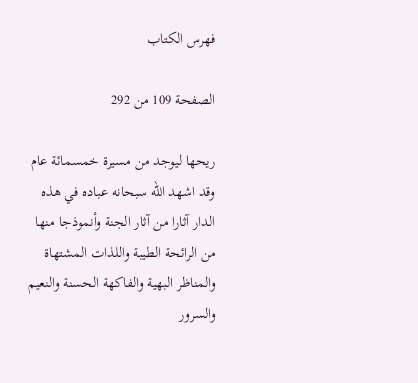فهرس الكتاب

الصفحة 109 من 292

ريحها ليوجد من مسيرة خمسمائة عام وقد اشهد الله سبحانه عباده في هذه الدار آثارا من آثار الجنة وأنموذجا منها من الرائحة الطيبة واللذات المشتهاة والمناظر البهية والفاكهة الحسنة والنعيم والسرور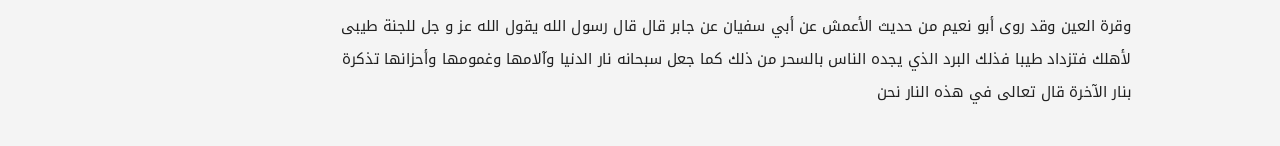وقرة العين وقد روى أبو نعيم من حديث الأعمش عن أبي سفيان عن جابر قال قال رسول الله يقول الله عز و جل للجنة طيبى لأهلك فتزداد طيبا فذلك البرد الذي يجده الناس بالسحر من ذلك كما جعل سبحانه نار الدنيا وآلامها وغمومها وأحزانها تذكرة بنار الآخرة قال تعالى في هذه النار نحن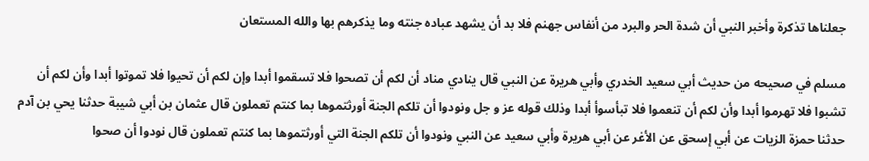جعلناها تذكرة وأخبر النبي أن شدة الحر والبرد من أنفاس جهنم فلا بد أن يشهد عباده جنته وما يذكرهم بها والله المستعان

مسلم في صحيحه من حديث أبي سعيد الخدري وأبي هريرة عن النبي قال ينادي مناد أن لكم أن تصحوا فلا تسقموا أبدا وإن لكم أن تحيوا فلا تموتوا أبدا وأن لكم أن تشبوا فلا تهرموا أبدا وأن لكم أن تنعموا فلا تبأسوأ أبدا وذلك قوله عز و جل ونودوا أن تلكم الجنة أورثتموها بما كنتم تعملون قال عثمان بن أبي شيبة حدثنا يحي بن آدم حدثنا حمزة الزيات عن أبي إسحق عن الأغر عن أبي هريرة وأبي سعيد عن النبي ونودوا أن تلكم الجنة التي أورثتموها بما كنتم تعملون قال نودوا أن صحوا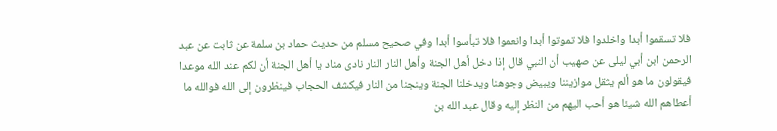فلا تسقموا أبدا واخلدوا فلا تموتوا أبدا وانعموا فلا تبأسوا أبدا وفي صحيح مسلم من حديث حماد بن سلمة عن ثابت عن عبد الرحمن ابن أبي ليلى عن صهيب أن النبي قال إذا دخل أهل الجنة وأهل النار النار نادى مناد يا أهل الجنة أن لكم عند الله موعدا فيقولون ما هو ألم يثقل موازيننا ويبيض وجوهنا ويدخلنا الجنة وينجنا من النار فيكشف الحجاب فينظرون إلى الله فوالله ما أعطاهم الله شيئا هو أحب اليهم من النظر إليه وقال عبد الله بن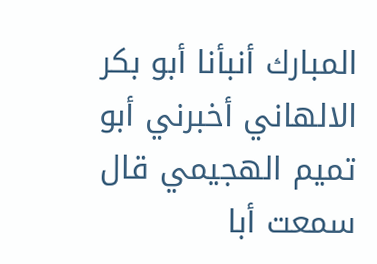المبارك أنبأنا أبو بكر الالهاني أخبرني أبو تميم الهجيمي قال سمعت أبا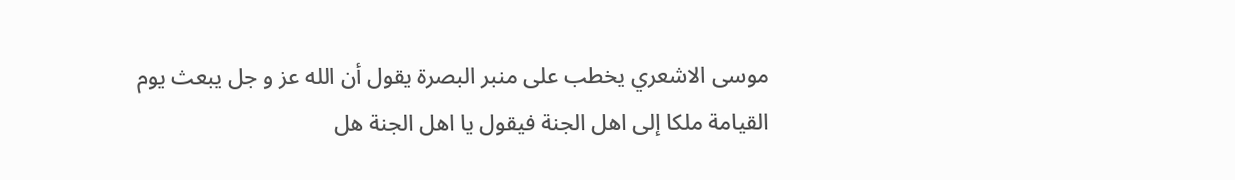موسى الاشعري يخطب على منبر البصرة يقول أن الله عز و جل يبعث يوم القيامة ملكا إلى اهل الجنة فيقول يا اهل الجنة هل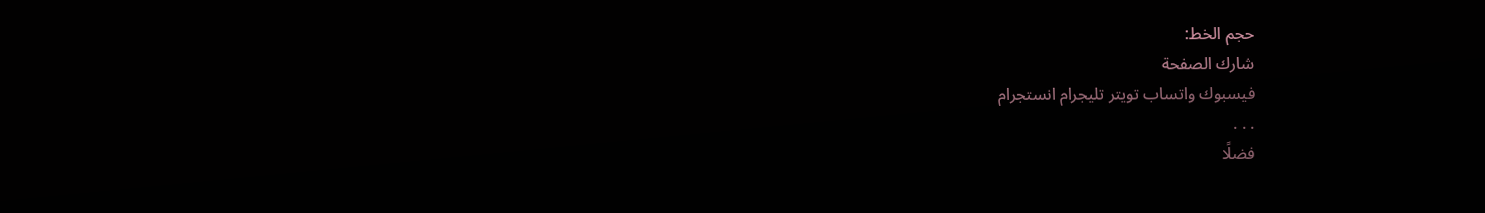حجم الخط:
شارك الصفحة
فيسبوك واتساب تويتر تليجرام انستجرام
. . .
فضلًا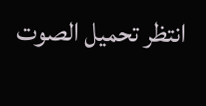انتظر تحميل الصوت